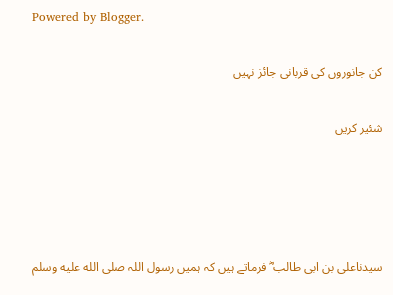Powered by Blogger.

کن جانوروں کی قربانی جائز نہيں

شئیر کریں




سيدناعلی بن ابی طالب ؓ فرماتے ہيں کہ ہميں رسول اللہ صلى الله عليه وسلم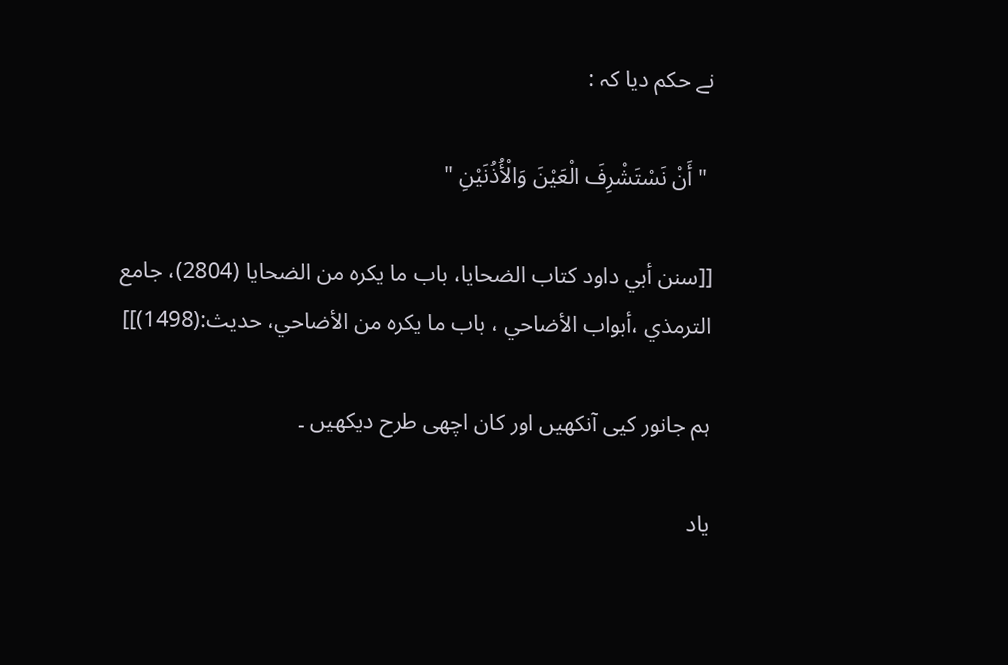نے حکم ديا کہ :

 " أَنْ نَسْتَشْرِفَ الْعَيْنَ وَالْأُذُنَيْنِ "

[[سنن أبي داود كتاب الضحايا، باب ما يكره من الضحايا (2804)، جامع الترمذي ،أبواب الأضاحي ، باب ما يكره من الأضاحي، حديث:(1498)]]

ہم جانور کيی آنکھیں اور کان اچھی طرح دیکھیں ۔

ياد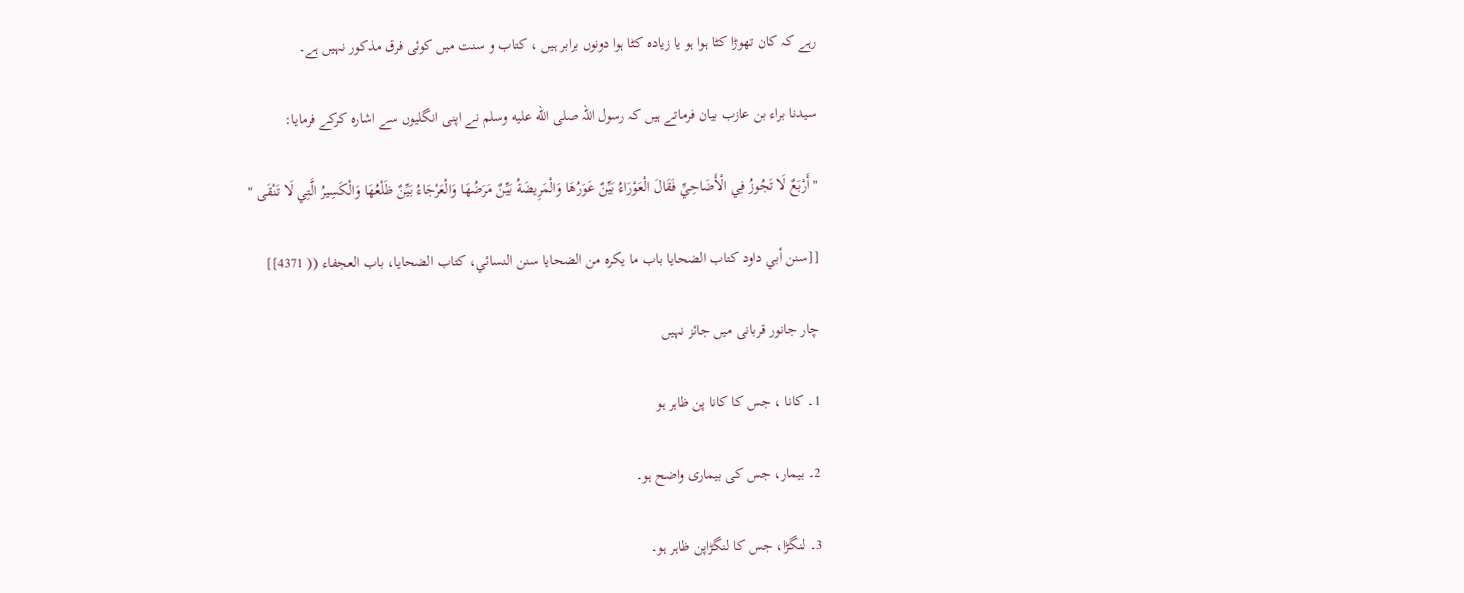رہے کہ كان تھوڑا کٹا ہوا ہو يا زيادہ کٹا ہوا دونوں برابر ہيں ، کتاب و سنت ميں کوئی فرق مذکور نہيں ہے۔

سيدنا براء بن عازب بيان فرماتے ہيں کہ رسول اللہ صلى الله عليه وسلم نے اپنی انگليوں سے اشارہ کرکے فرمايا:

" أَرْبَعٌ لَا تَجُوزُ فِي الْأَضَاحِيِّ فَقَالَ الْعَوْرَاءُ بَيِّنٌ عَوَرُهَا وَالْمَرِيضَةُ بَيِّنٌ مَرَضُهَا وَالْعَرْجَاءُ بَيِّنٌ ظَلْعُهَا وَالْكَسِيرُ الَّتِي لَا تَنْقَى "

[[سنن أبي داود كتاب الضحايا باب ما يكره من الضحايا سنن النسائي، کتاب الضحايا، باب العجفاء (( 4371]]

چار جانور قربانی ميں جائز نہيں

1۔ کانا ، جس کا کانا پن ظاہر ہو

2۔ بيمار، جس کی بيماری واضح ہو۔

3۔ لنگڑا، جس کا لنگڑاپن ظاہر ہو۔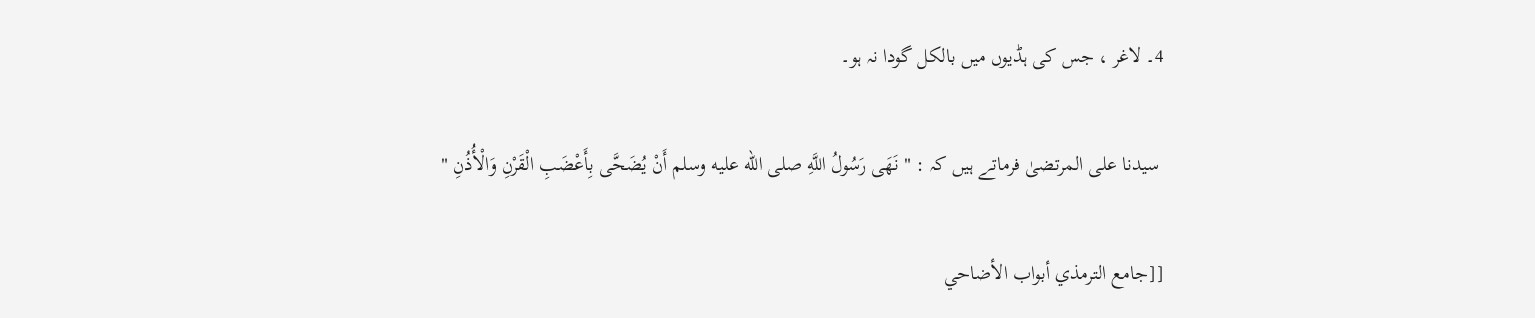4۔ لاغر ، جس کی ہڈيوں ميں بالکل گودا نہ ہو۔

 سيدنا علی المرتضیٰ فرماتے ہيں کہ : " نَهَى رَسُولُ اللَّهِ صلى الله عليه وسلم أَنْ يُضَحَّى بِأَعْضَبِ الْقَرْنِ وَالْأُذُنِ "

[[جامع الترمذي أبواب الأضاحي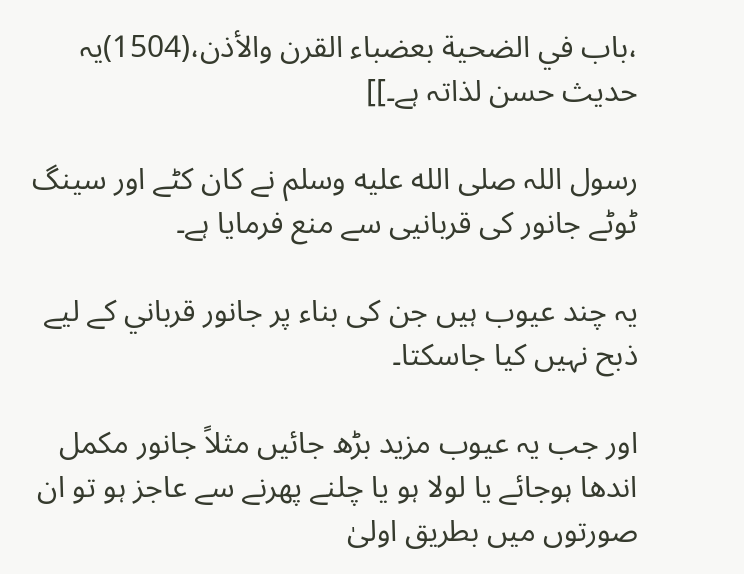،باب في الضحية بعضباء القرن والأذن،(1504)يہ حديث حسن لذاتہ ہے۔]]

رسول اللہ صلى الله عليه وسلم نے کان کٹے اور سينگ ٹوٹے جانور کی قربانيی سے منع فرمايا ہے۔

يہ چند عيوب ہيں جن کی بناء پر جانور قرباني کے ليے ذبح نہيں کيا جاسکتا۔

اور جب يہ عيوب مزيد بڑھ جائيں مثلاً جانور مکمل اندھا ہوجائے يا لولا ہو يا چلنے پھرنے سے عاجز ہو تو ان صورتوں ميں بطريق اولیٰ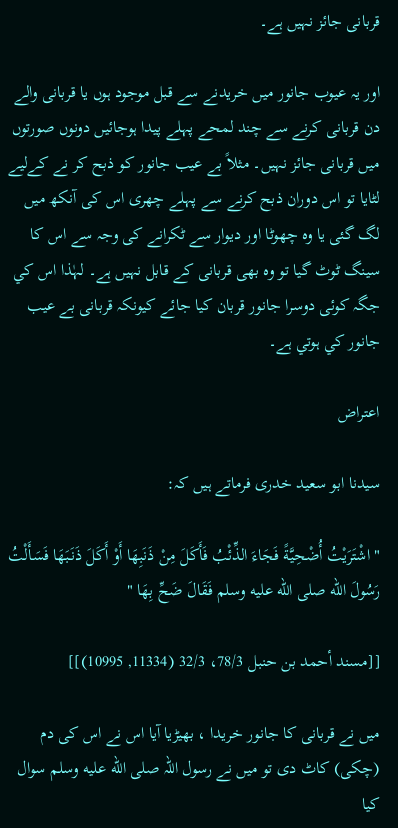قربانی جائز نہيں ہے۔

اور يہ عيوب جانور ميں خريدنے سے قبل موجود ہوں يا قربانی والے دن قربانی کرنے سے چند لمحے پہلے پيدا ہوجائيں دونوں صورتوں ميں قربانی جائز نہيں۔ مثلاً بے عيب جانور کو ذبح کر نے کےليے لٹايا تو اس دوران ذبح کرنے سے پہلے چھری اس کی آنکھ ميں لگ گئی يا وہ چھوٹا اور ديوار سے ٹکرانے کی وجہ سے اس کا سينگ ٹوٹ گيا تو وہ بھی قربانی کے قابل نہيں ہے۔ لہٰذا اس کي جگہ کوئی دوسرا جانور قربان کيا جائے کيونکہ قربانی بے عيب جانور کي ہوتي ہے۔

اعتراض

سيدنا ابو سعيد خدری فرماتے ہيں کہ:

" اشْتَرَيْتُ أُضْحِيَّةً فَجَاءَ الذِّئْبُ فَأَكَلَ مِنْ ذَنَبِهَا أَوْ أَكَلَ ذَنَبَهَا فَسَأَلْتُ رَسُولَ الله صلى الله عليه وسلم فَقَالَ ضَحِّ بِهَا "

[[مسند أحمد بن حنبل 78/3، 32/3 (11334, 10995)]]

ميں نے قربانی کا جانور خريدا ، بھيڑيا آيا اس نے اس کی دم (چکی) کاٹ دی تو ميں نے رسول اللہ صلى الله عليه وسلم سوال کيا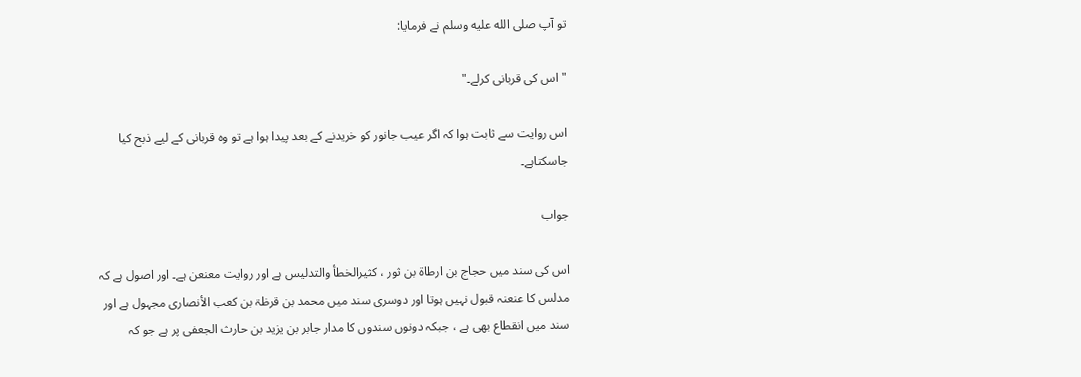تو آپ صلى الله عليه وسلم نے فرمايا:

"اس کی قربانی کرلے۔"

اس روايت سے ثابت ہوا کہ اگر عيب جانور کو خريدنے کے بعد پيدا ہوا ہے تو وہ قربانی کے ليے ذبح کيا جاسکتاہے۔

جواب

اس کی سند ميں حجاج بن ارطاۃ بن ثور ، کثيرالخطأ والتدليس ہے اور روايت معنعن ہے۔ اور اصول ہے کہ مدلس کا عنعنہ قبول نہيں ہوتا اور دوسری سند ميں محمد بن قرظۃ بن کعب الأنصاری مجہول ہے اور سند ميں انقطاع بھی ہے ، جبکہ دونوں سندوں کا مدار جابر بن يزيد بن حارث الجعفی پر ہے جو کہ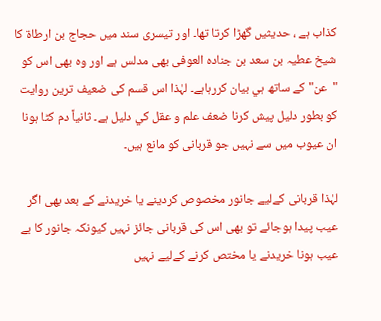کذاب ہے ، حديثيں گھڑا کرتا تھا۔ اور تيسری سند ميں حجاج بن ارطاۃ کا شيخ عطيہ بن سعد بن جنادہ العوفی بھی مدلس ہے اور وہ بھی اس کو "عن" کے ساتھ ہي بيان کررہاہے۔ لہٰذا اس قسم کی ضعيف ترين روايت کو بطور دليل پيش کرنا ضعف علم و عقل کي دليل ہے۔ ثانياً دم کٹا ہونا ان عيوب ميں سے نہيں جو قربانی كو مانع ہيں۔

لہٰذا قربانی کےليے جانور مخصوص کردينے يا خريدنے کے بعد بھی اگر عيب پيدا ہوجائے تو بھی اس کی قربانی جائز نہيں کيونکہ جانور کا بے عيب ہونا خريدنے يا مختص کرنے کےليے نہيں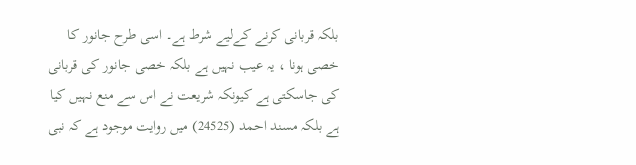بلکہ قربانی کرنے کےليے شرط ہے۔ اسی طرح جانور کا خصی ہونا ، يہ عيب نہيں ہے بلکہ خصی جانور کی قربانی کی جاسکتی ہے کيونکہ شريعت نے اس سے منع نہيں کيا ہے بلکہ مسند احمد (24525) ميں روايت موجود ہے کہ نبی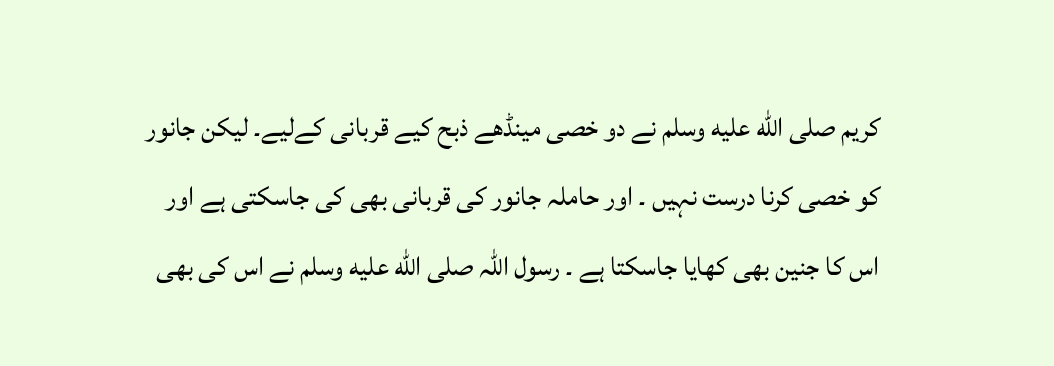کريم صلى الله عليه وسلم نے دو خصی مينڈھے ذبح کيے قربانی کےليے۔ ليکن جانور کو خصی کرنا درست نہيں ۔ اور حاملہ جانور کی قربانی بھی کی جاسکتی ہے اور اس کا جنين بھی کھايا جاسکتا ہے ۔ رسول اللہ صلى الله عليه وسلم نے اس کی بھی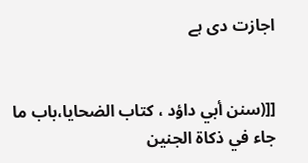اجازت دی ہے


[[(سنن أبي داؤد ، کتاب الضحايا،باب ما جاء في ذكاة الجنين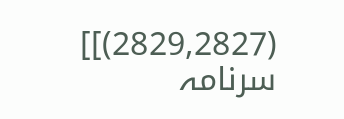(2829,2827)]]
سرنامہ